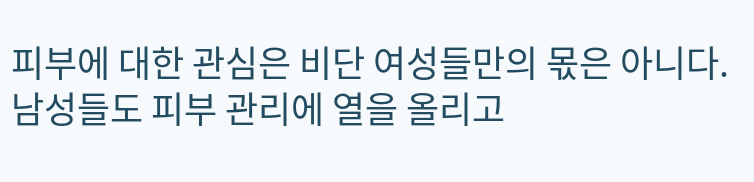피부에 대한 관심은 비단 여성들만의 몫은 아니다. 남성들도 피부 관리에 열을 올리고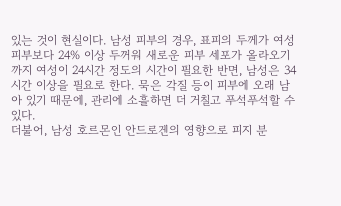있는 것이 현실이다. 남성 피부의 경우, 표피의 두께가 여성 피부보다 24% 이상 두꺼워 새로운 피부 세포가 올라오기까지 여성이 24시간 정도의 시간이 필요한 반면, 남성은 34시간 이상을 필요로 한다. 묵은 각질 등이 피부에 오래 남아 있기 때문에, 관리에 소흘하면 더 거칠고 푸석푸석할 수 있다.
더불어, 남성 호르몬인 안드로겐의 영향으로 피지 분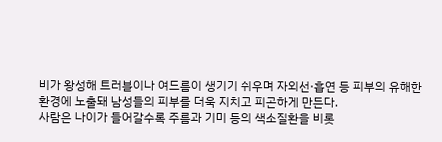비가 왕성해 트러블이나 여드름이 생기기 쉬우며 자외선·흡연 등 피부의 유해한 환경에 노출돼 남성들의 피부를 더욱 지치고 피곤하게 만든다.
사람은 나이가 들어갈수록 주름과 기미 등의 색소질환을 비롯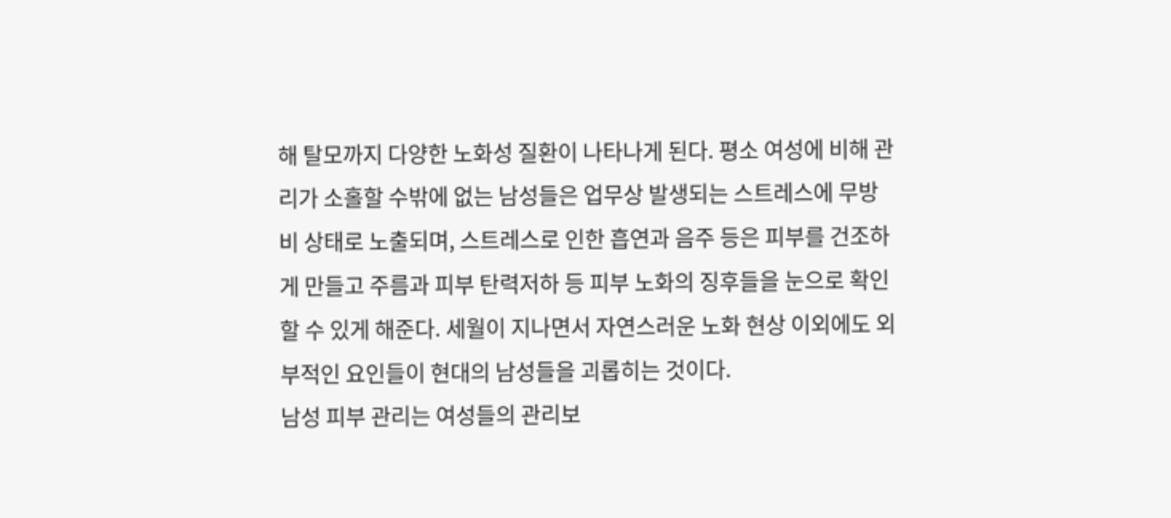해 탈모까지 다양한 노화성 질환이 나타나게 된다. 평소 여성에 비해 관리가 소홀할 수밖에 없는 남성들은 업무상 발생되는 스트레스에 무방비 상태로 노출되며, 스트레스로 인한 흡연과 음주 등은 피부를 건조하게 만들고 주름과 피부 탄력저하 등 피부 노화의 징후들을 눈으로 확인할 수 있게 해준다. 세월이 지나면서 자연스러운 노화 현상 이외에도 외부적인 요인들이 현대의 남성들을 괴롭히는 것이다.
남성 피부 관리는 여성들의 관리보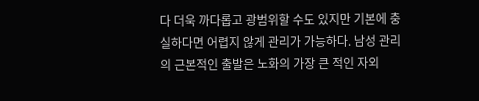다 더욱 까다롭고 광범위할 수도 있지만 기본에 충실하다면 어렵지 않게 관리가 가능하다. 남성 관리의 근본적인 출발은 노화의 가장 큰 적인 자외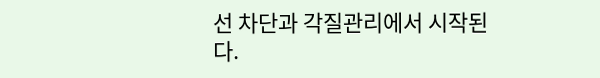선 차단과 각질관리에서 시작된다.